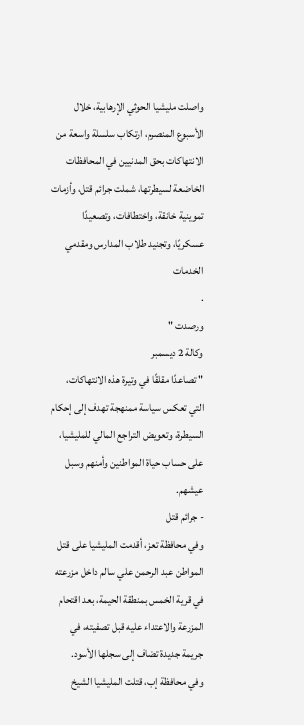واصلت مليشيا الحوثي الإرهابية، خلال الأسبوع المنصرم، ارتكاب سلسلة واسعة من الانتهاكات بحق المدنيين في المحافظات الخاضعة لسيطرتها، شملت جرائم قتل، وأزمات تموينية خانقة، واختطافات، وتصعيدًا عسكريًا، وتجنيد طلاب المدارس ومقدمي الخدمات
.
ورصدت "
وكالة 2 ديسمبر
" تصاعدًا مقلقًا في وتيرة هذه الانتهاكات، التي تعكس سياسة ممنهجة تهدف إلى إحكام السيطرة، وتعويض التراجع المالي للمليشيا، على حساب حياة المواطنين وأمنهم وسبل عيشهم.
- جرائم قتل
وفي محافظة تعز، أقدمت المليشيا على قتل المواطن عبد الرحمن علي سالم داخل مزرعته في قرية الخمس بمنطقة الحيمة، بعد اقتحام المزرعة والاعتداء عليه قبل تصفيته، في جريمة جديدة تضاف إلى سجلها الأسود.
وفي محافظة إب، قتلت المليشيا الشيخ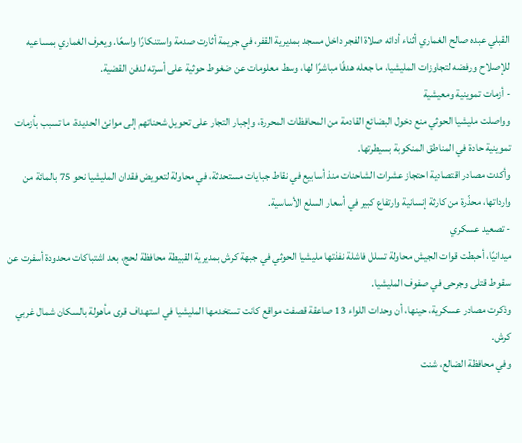القبلي عبده صالح الغماري أثناء أدائه صلاة الفجر داخل مسجد بمديرية القفر، في جريمة أثارت صدمة واستنكارًا واسعًا. ويعرف الغماري بمساعيه للإصلاح ورفضه لتجاوزات المليشيا، ما جعله هدفًا مباشرًا لها، وسط معلومات عن ضغوط حوثية على أسرته لدفن القضية.
- أزمات تموينية ومعيشية
وواصلت مليشيا الحوثي منع دخول البضائع القادمة من المحافظات المحررة، وإجبار التجار على تحويل شحناتهم إلى موانئ الحديدة، ما تسبب بأزمات تموينية حادة في المناطق المنكوبة بسيطرتها.
وأكدت مصادر اقتصادية احتجاز عشرات الشاحنات منذ أسابيع في نقاط جبايات مستحدثة، في محاولة لتعويض فقدان المليشيا نحو 75 بالمائة من وارداتها، محذّرة من كارثة إنسانية وارتفاع كبير في أسعار السلع الأساسية.
- تصعيد عسكري
ميدانيًا، أحبطت قوات الجيش محاولة تسلل فاشلة نفذتها مليشيا الحوثي في جبهة كرش بمديرية القبيطة محافظة لحج، بعد اشتباكات محدودة أسفرت عن سقوط قتلى وجرحى في صفوف المليشيا.
وذكرت مصادر عسكرية، حينها، أن وحدات اللواء 13 صاعقة قصفت مواقع كانت تستخدمها المليشيا في استهداف قرى مأهولة بالسكان شمال غربي كرش.
وفي محافظة الضالع، شنت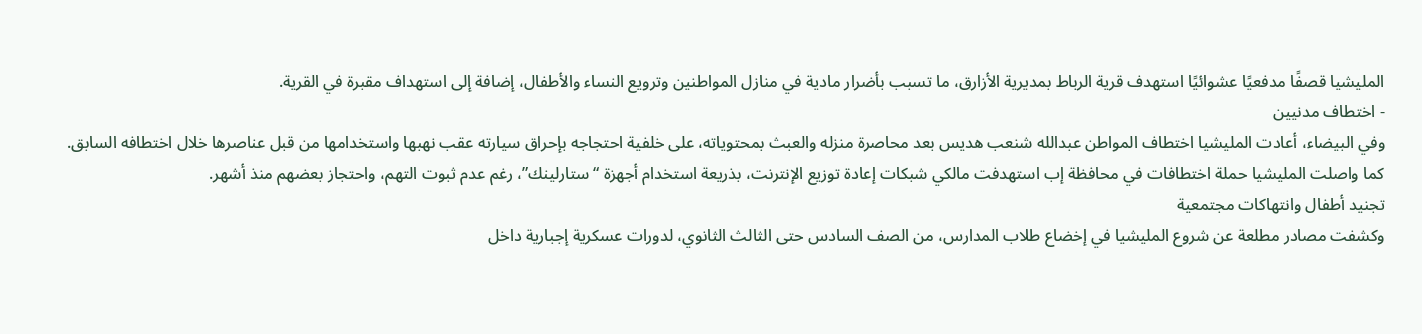المليشيا قصفًا مدفعيًا عشوائيًا استهدف قرية الرباط بمديرية الأزارق، ما تسبب بأضرار مادية في منازل المواطنين وترويع النساء والأطفال، إضافة إلى استهداف مقبرة في القرية.
- اختطاف مدنيين
وفي البيضاء، أعادت المليشيا اختطاف المواطن عبدالله شنعب هديس بعد محاصرة منزله والعبث بمحتوياته، على خلفية احتجاجه بإحراق سيارته عقب نهبها واستخدامها من قبل عناصرها خلال اختطافه السابق.
كما واصلت المليشيا حملة اختطافات في محافظة إب استهدفت مالكي شبكات إعادة توزيع الإنترنت، بذريعة استخدام أجهزة “ستارلينك”، رغم عدم ثبوت التهم، واحتجاز بعضهم منذ أشهر.
تجنيد أطفال وانتهاكات مجتمعية
وكشفت مصادر مطلعة عن شروع المليشيا في إخضاع طلاب المدارس، من الصف السادس حتى الثالث الثانوي، لدورات عسكرية إجبارية داخل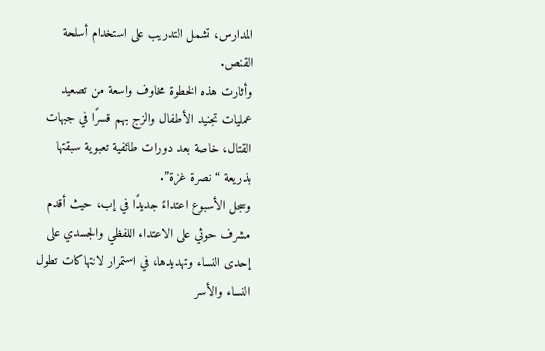المدارس، تشمل التدريب على استخدام أسلحة القنص.
وأثارت هذه الخطوة مخاوف واسعة من تصعيد عمليات تجنيد الأطفال والزج بهم قسرًا في جبهات القتال، خاصة بعد دورات طائفية تعبوية سبقتها بذريعة “نصرة غزة”.
وسجل الأسبوع اعتداءً جديدًا في إب، حيث أقدم مشرف حوثي على الاعتداء اللفظي والجسدي على إحدى النساء وتهديدها، في استمرار لانتهاكات تطول النساء والأسر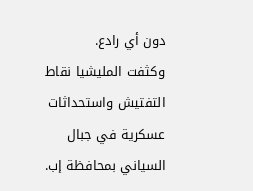دون أي رادع.
وكثفت المليشيا نقاط التفتيش واستحداثات عسكرية في جبال السياني بمحافظة إب.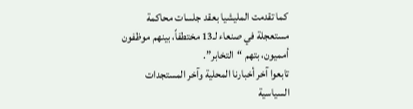كما تقدمت المليشيا بعقد جلسات محاكمة مستعجلة في صنعاء لـ13 مختطفاً، بينهم موظفون أمميون، بتهم “التخابر”.
تابعوا آخر أخبارنا المحلية وآخر المستجدات السياسية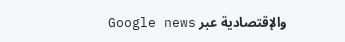والإقتصادية عبر Google news